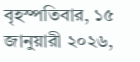বৃহস্পতিবার, ১৫ জানুয়ারী ২০২৬,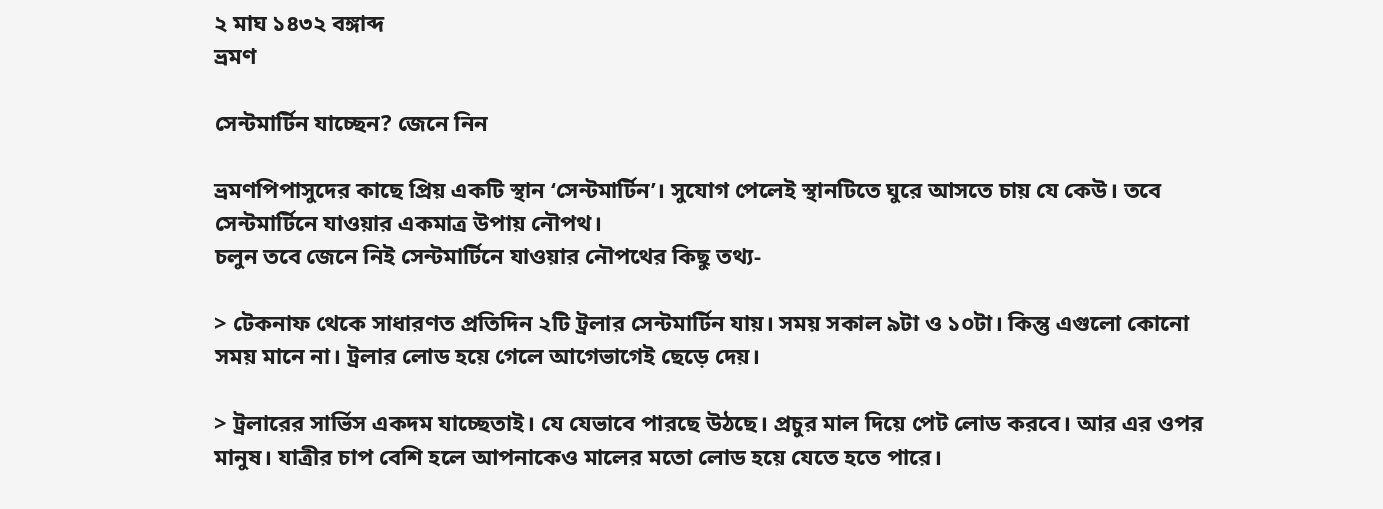২ মাঘ ১৪৩২ বঙ্গাব্দ
ভ্রমণ

সেন্টমার্টিন যাচ্ছেন? জেনে নিন

ভ্রমণপিপাসুদের কাছে প্রিয় একটি স্থান ‘সেন্টমার্টিন’। সুযোগ পেলেই স্থানটিতে ঘুরে আসতে চায় যে কেউ। তবে সেন্টমার্টিনে যাওয়ার একমাত্র উপায় নৌপথ।
চলুন তবে জেনে নিই সেন্টমার্টিনে যাওয়ার নৌপথের কিছু তথ্য-

> টেকনাফ থেকে সাধারণত প্রতিদিন ২টি ট্রলার সেন্টমার্টিন যায়। সময় সকাল ৯টা ও ১০টা। কিন্তু এগুলো কোনো সময় মানে না। ট্রলার লোড হয়ে গেলে আগেভাগেই ছেড়ে দেয়।

> ট্রলারের সার্ভিস একদম যাচ্ছেতাই। যে যেভাবে পারছে উঠছে। প্রচুর মাল দিয়ে পেট লোড করবে। আর এর ওপর মানুষ। যাত্রীর চাপ বেশি হলে আপনাকেও মালের মতো লোড হয়ে যেতে হতে পারে।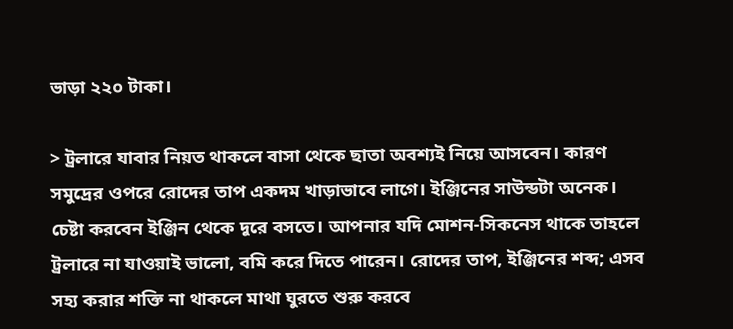ভাড়া ২২০ টাকা।

> ট্রলারে যাবার নিয়ত থাকলে বাসা থেকে ছাতা অবশ্যই নিয়ে আসবেন। কারণ সমুদ্রের ওপরে রোদের তাপ একদম খাড়াভাবে লাগে। ইঞ্জিনের সাউন্ডটা অনেক। চেষ্টা করবেন ইঞ্জিন থেকে দূরে বসতে। আপনার যদি মোশন-সিকনেস থাকে তাহলে ট্রলারে না যাওয়াই ভালো, বমি করে দিতে পারেন। রোদের তাপ, ইঞ্জিনের শব্দ; এসব সহ্য করার শক্তি না থাকলে মাথা ঘুরতে শুরু করবে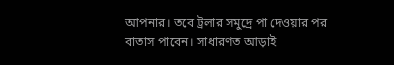আপনার। তবে ট্রলার সমুদ্রে পা দেওয়ার পর বাতাস পাবেন। সাধারণত আড়াই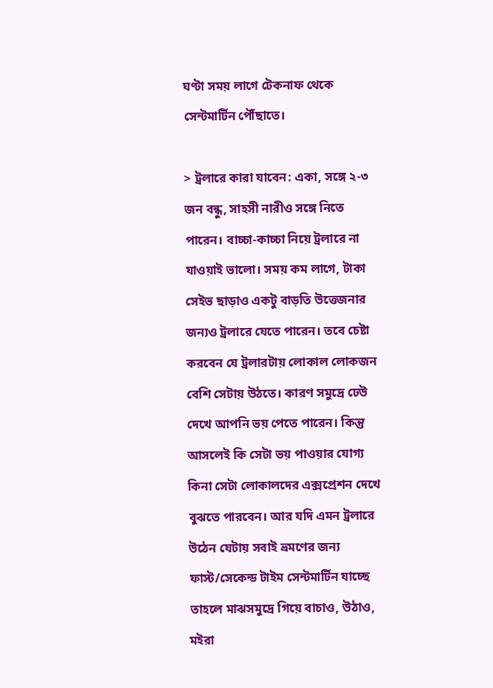ঘণ্টা সময় লাগে টেকনাফ থেকে সেন্টমার্টিন পৌঁছাতে।

> ট্রলারে কারা যাবেন: একা, সঙ্গে ২-৩ জন বন্ধু, সাহসী নারীও সঙ্গে নিতে পারেন। বাচ্চা-কাচ্চা নিয়ে ট্রলারে না যাওয়াই ভালো। সময় কম লাগে, টাকা সেইভ ছাড়াও একটু বাড়তি উত্তেজনার জন্যও ট্রলারে যেতে পারেন। তবে চেষ্টা করবেন যে ট্রলারটায় লোকাল লোকজন বেশি সেটায় উঠতে। কারণ সমুদ্রে ঢেউ দেখে আপনি ভয় পেতে পারেন। কিন্তু আসলেই কি সেটা ভয় পাওয়ার যোগ্য কিনা সেটা লোকালদের এক্সপ্রেশন দেখে বুঝতে পারবেন। আর যদি এমন ট্রলারে উঠেন যেটায় সবাই ভ্রমণের জন্য ফাস্ট/সেকেন্ড টাইম সেন্টমার্টিন যাচ্ছে তাহলে মাঝসমুদ্রে গিয়ে বাচাও, উঠাও, মইরা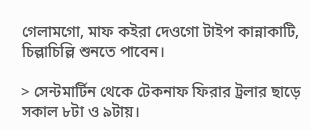গেলামগো, মাফ কইরা দেওগো টাইপ কান্নাকাটি, চিল্লাচিল্লি শুনতে পাবেন।

> সেন্টমার্টিন থেকে টেকনাফ ফিরার ট্রলার ছাড়ে সকাল ৮টা ও ৯টায়।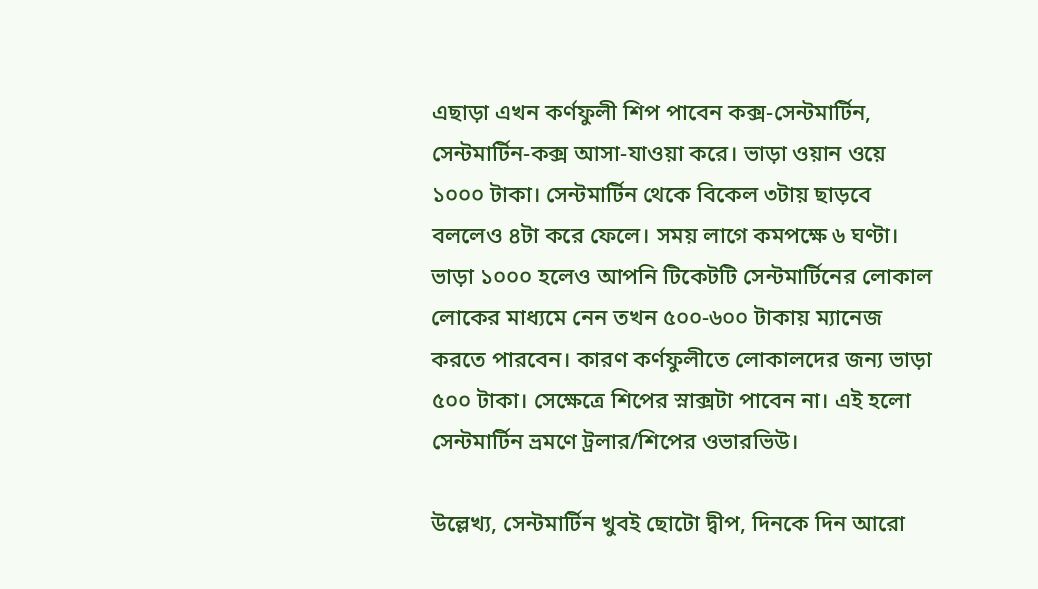এছাড়া এখন কর্ণফুলী শিপ পাবেন কক্স-সেন্টমার্টিন, সেন্টমার্টিন-কক্স আসা-যাওয়া করে। ভাড়া ওয়ান ওয়ে ১০০০ টাকা। সেন্টমার্টিন থেকে বিকেল ৩টায় ছাড়বে বললেও ৪টা করে ফেলে। সময় লাগে কমপক্ষে ৬ ঘণ্টা। ভাড়া ১০০০ হলেও আপনি টিকেটটি সেন্টমার্টিনের লোকাল লোকের মাধ্যমে নেন তখন ৫০০-৬০০ টাকায় ম্যানেজ করতে পারবেন। কারণ কর্ণফুলীতে লোকালদের জন্য ভাড়া ৫০০ টাকা। সেক্ষেত্রে শিপের স্নাক্সটা পাবেন না। এই হলো সেন্টমার্টিন ভ্রমণে ট্রলার/শিপের ওভারভিউ।

উল্লেখ্য, সেন্টমার্টিন খুবই ছোটো দ্বীপ, দিনকে দিন আরো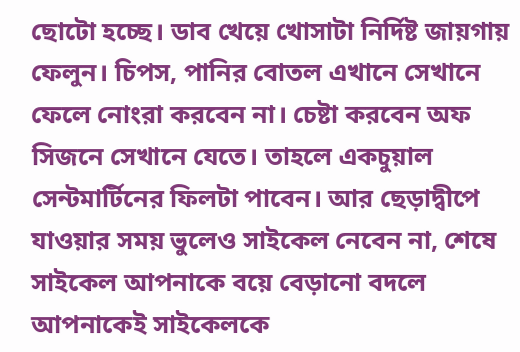ছোটো হচ্ছে। ডাব খেয়ে খোসাটা নির্দিষ্ট জায়গায় ফেলুন। চিপস, পানির বোতল এখানে সেখানে ফেলে নোংরা করবেন না। চেষ্টা করবেন অফ সিজনে সেখানে যেতে। তাহলে একচুয়াল সেন্টমার্টিনের ফিলটা পাবেন। আর ছেড়াদ্বীপে যাওয়ার সময় ভুলেও সাইকেল নেবেন না, শেষে সাইকেল আপনাকে বয়ে বেড়ানো বদলে আপনাকেই সাইকেলকে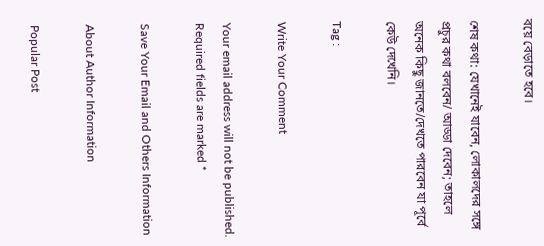বয়ে বেড়াতে হবে।

শেষ কথা: যেখানেই যাবেন, লোকালদের সঙ্গে প্রচুর কথা বলবেন/ আড্ডা দেবেন; তাহলে অনেক কিছু জানতে/দেখতে পারবেন যা পূর্বে কেউ দেখেনি।

Tag :

Write Your Comment

Your email address will not be published. Required fields are marked *

Save Your Email and Others Information

About Author Information

Popular Post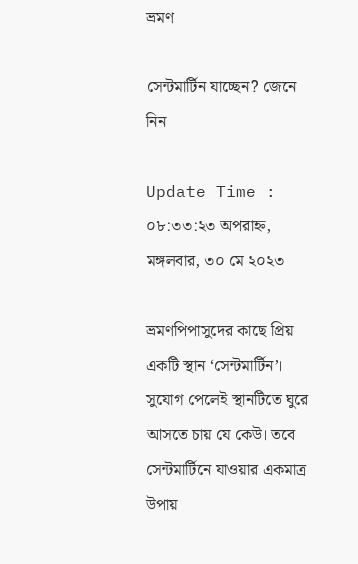ভ্রমণ

সেন্টমার্টিন যাচ্ছেন? জেনে নিন

Update Time : ০৮:৩৩:২৩ অপরাহ্ন, মঙ্গলবার, ৩০ মে ২০২৩

ভ্রমণপিপাসুদের কাছে প্রিয় একটি স্থান ‘সেন্টমার্টিন’। সুযোগ পেলেই স্থানটিতে ঘুরে আসতে চায় যে কেউ। তবে সেন্টমার্টিনে যাওয়ার একমাত্র উপায়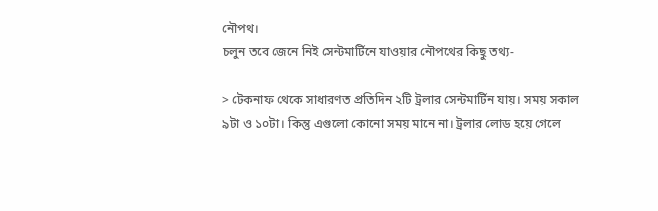নৌপথ।
চলুন তবে জেনে নিই সেন্টমার্টিনে যাওয়ার নৌপথের কিছু তথ্য-

> টেকনাফ থেকে সাধারণত প্রতিদিন ২টি ট্রলার সেন্টমার্টিন যায়। সময় সকাল ৯টা ও ১০টা। কিন্তু এগুলো কোনো সময় মানে না। ট্রলার লোড হয়ে গেলে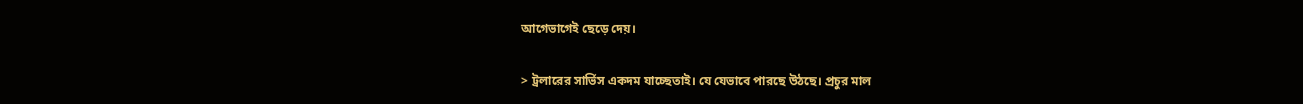আগেভাগেই ছেড়ে দেয়।

> ট্রলারের সার্ভিস একদম যাচ্ছেতাই। যে যেভাবে পারছে উঠছে। প্রচুর মাল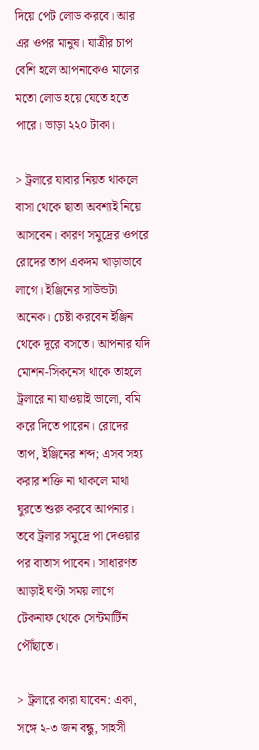দিয়ে পেট লোড করবে। আর এর ওপর মানুষ। যাত্রীর চাপ বেশি হলে আপনাকেও মালের মতো লোড হয়ে যেতে হতে পারে। ভাড়া ২২০ টাকা।

> ট্রলারে যাবার নিয়ত থাকলে বাসা থেকে ছাতা অবশ্যই নিয়ে আসবেন। কারণ সমুদ্রের ওপরে রোদের তাপ একদম খাড়াভাবে লাগে। ইঞ্জিনের সাউন্ডটা অনেক। চেষ্টা করবেন ইঞ্জিন থেকে দূরে বসতে। আপনার যদি মোশন-সিকনেস থাকে তাহলে ট্রলারে না যাওয়াই ভালো, বমি করে দিতে পারেন। রোদের তাপ, ইঞ্জিনের শব্দ; এসব সহ্য করার শক্তি না থাকলে মাথা ঘুরতে শুরু করবে আপনার। তবে ট্রলার সমুদ্রে পা দেওয়ার পর বাতাস পাবেন। সাধারণত আড়াই ঘণ্টা সময় লাগে টেকনাফ থেকে সেন্টমার্টিন পৌঁছাতে।

> ট্রলারে কারা যাবেন: একা, সঙ্গে ২-৩ জন বন্ধু, সাহসী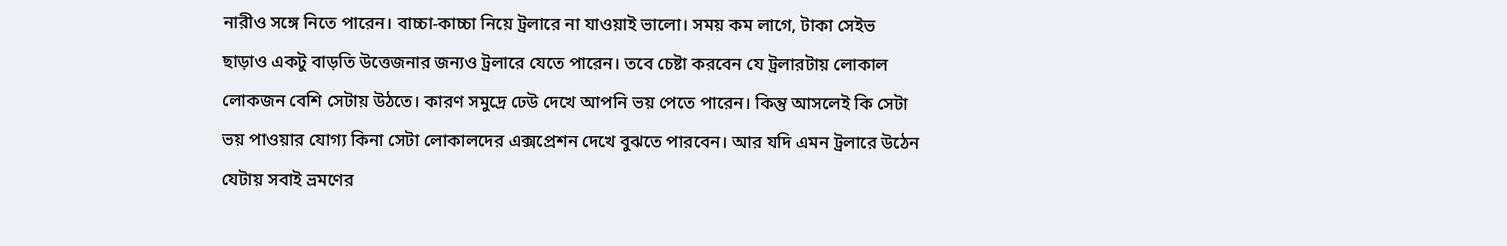নারীও সঙ্গে নিতে পারেন। বাচ্চা-কাচ্চা নিয়ে ট্রলারে না যাওয়াই ভালো। সময় কম লাগে, টাকা সেইভ ছাড়াও একটু বাড়তি উত্তেজনার জন্যও ট্রলারে যেতে পারেন। তবে চেষ্টা করবেন যে ট্রলারটায় লোকাল লোকজন বেশি সেটায় উঠতে। কারণ সমুদ্রে ঢেউ দেখে আপনি ভয় পেতে পারেন। কিন্তু আসলেই কি সেটা ভয় পাওয়ার যোগ্য কিনা সেটা লোকালদের এক্সপ্রেশন দেখে বুঝতে পারবেন। আর যদি এমন ট্রলারে উঠেন যেটায় সবাই ভ্রমণের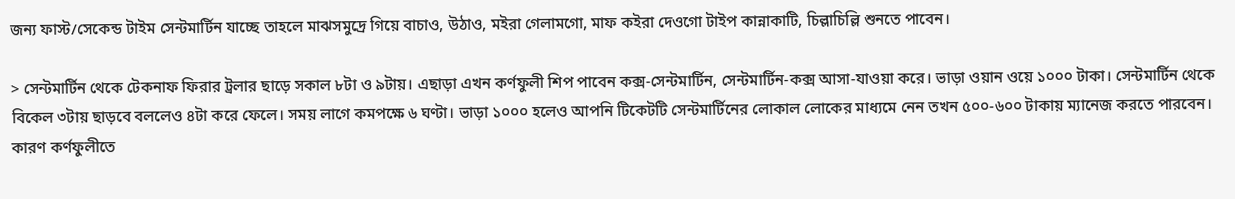জন্য ফাস্ট/সেকেন্ড টাইম সেন্টমার্টিন যাচ্ছে তাহলে মাঝসমুদ্রে গিয়ে বাচাও, উঠাও, মইরা গেলামগো, মাফ কইরা দেওগো টাইপ কান্নাকাটি, চিল্লাচিল্লি শুনতে পাবেন।

> সেন্টমার্টিন থেকে টেকনাফ ফিরার ট্রলার ছাড়ে সকাল ৮টা ও ৯টায়। এছাড়া এখন কর্ণফুলী শিপ পাবেন কক্স-সেন্টমার্টিন, সেন্টমার্টিন-কক্স আসা-যাওয়া করে। ভাড়া ওয়ান ওয়ে ১০০০ টাকা। সেন্টমার্টিন থেকে বিকেল ৩টায় ছাড়বে বললেও ৪টা করে ফেলে। সময় লাগে কমপক্ষে ৬ ঘণ্টা। ভাড়া ১০০০ হলেও আপনি টিকেটটি সেন্টমার্টিনের লোকাল লোকের মাধ্যমে নেন তখন ৫০০-৬০০ টাকায় ম্যানেজ করতে পারবেন। কারণ কর্ণফুলীতে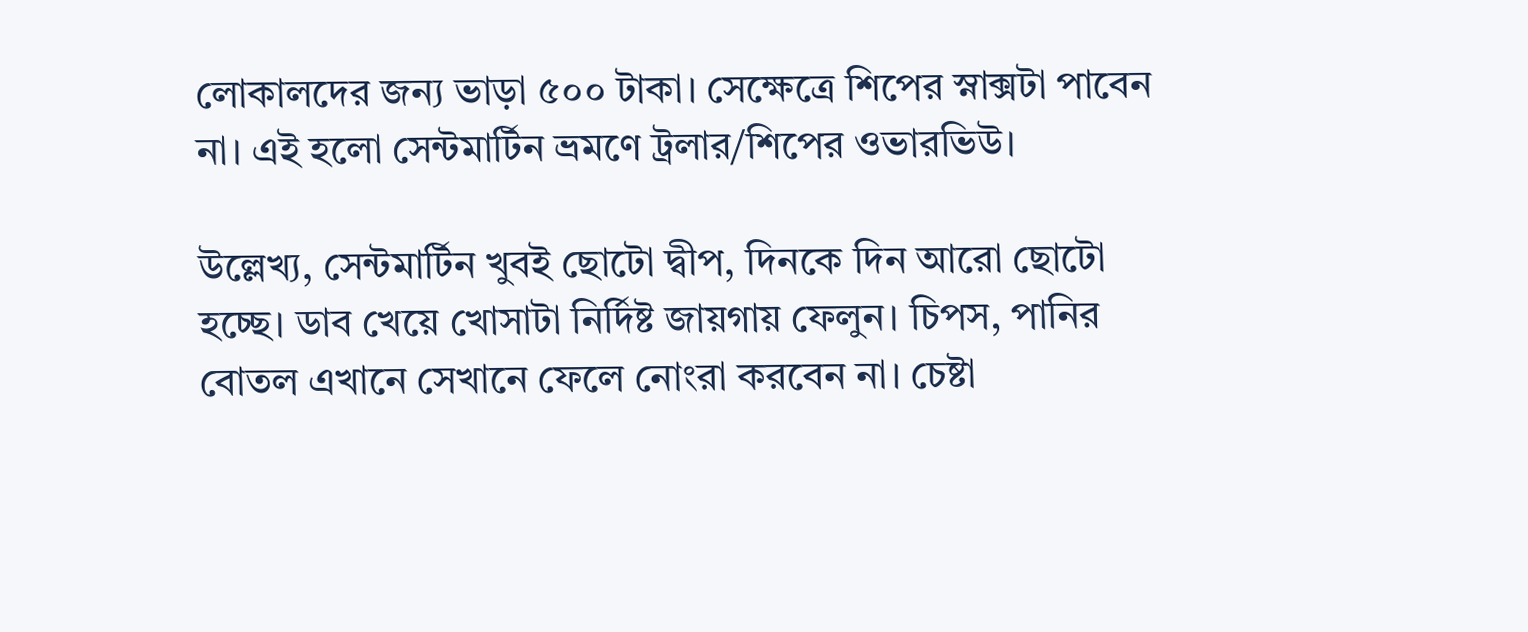লোকালদের জন্য ভাড়া ৫০০ টাকা। সেক্ষেত্রে শিপের স্নাক্সটা পাবেন না। এই হলো সেন্টমার্টিন ভ্রমণে ট্রলার/শিপের ওভারভিউ।

উল্লেখ্য, সেন্টমার্টিন খুবই ছোটো দ্বীপ, দিনকে দিন আরো ছোটো হচ্ছে। ডাব খেয়ে খোসাটা নির্দিষ্ট জায়গায় ফেলুন। চিপস, পানির বোতল এখানে সেখানে ফেলে নোংরা করবেন না। চেষ্টা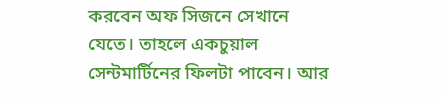করবেন অফ সিজনে সেখানে যেতে। তাহলে একচুয়াল সেন্টমার্টিনের ফিলটা পাবেন। আর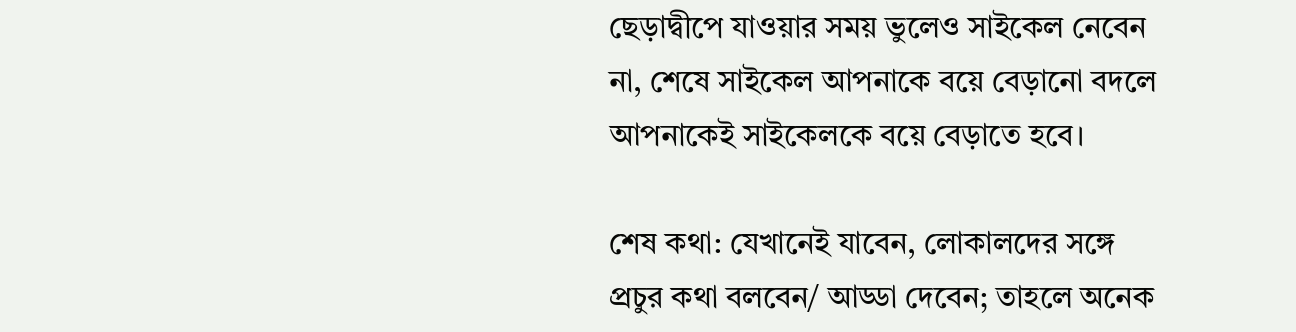ছেড়াদ্বীপে যাওয়ার সময় ভুলেও সাইকেল নেবেন না, শেষে সাইকেল আপনাকে বয়ে বেড়ানো বদলে আপনাকেই সাইকেলকে বয়ে বেড়াতে হবে।

শেষ কথা: যেখানেই যাবেন, লোকালদের সঙ্গে প্রচুর কথা বলবেন/ আড্ডা দেবেন; তাহলে অনেক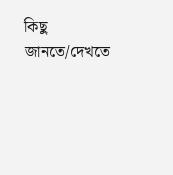কিছু জানতে/দেখতে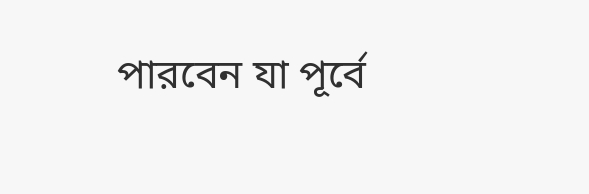পারবেন যা পূর্বে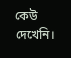কেউ দেখেনি।